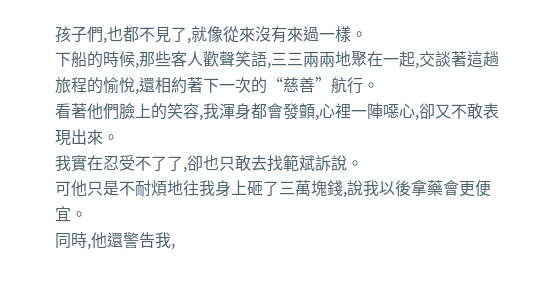孩子們,也都不見了,就像從來沒有來過一樣。
下船的時候,那些客人歡聲笑語,三三兩兩地聚在一起,交談著這趟旅程的愉悅,還相約著下一次的“慈善”航行。
看著他們臉上的笑容,我渾身都會發顫,心裡一陣噁心,卻又不敢表現出來。
我實在忍受不了了,卻也只敢去找範斌訴說。
可他只是不耐煩地往我身上砸了三萬塊錢,說我以後拿藥會更便宜。
同時,他還警告我,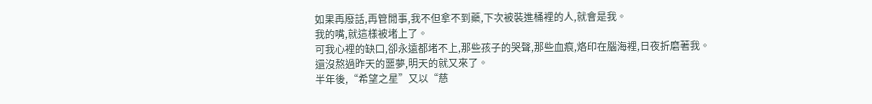如果再廢話,再管閒事,我不但拿不到藥,下次被裝進桶裡的人,就會是我。
我的嘴,就這樣被堵上了。
可我心裡的缺口,卻永遠都堵不上,那些孩子的哭聲,那些血痕,烙印在腦海裡,日夜折磨著我。
還沒熬過昨天的噩夢,明天的就又來了。
半年後,“希望之星”又以“慈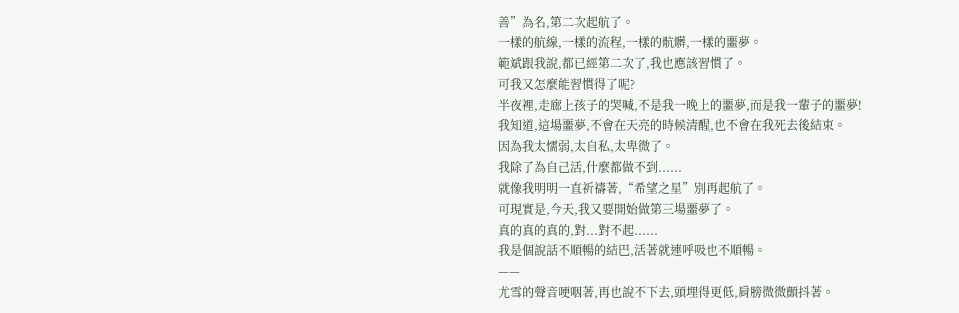善”為名,第二次起航了。
一樣的航線,一樣的流程,一樣的骯髒,一樣的噩夢。
範斌跟我說,都已經第二次了,我也應該習慣了。
可我又怎麼能習慣得了呢?
半夜裡,走廊上孩子的哭喊,不是我一晚上的噩夢,而是我一輩子的噩夢!
我知道,這場噩夢,不會在天亮的時候清醒,也不會在我死去後結束。
因為我太懦弱,太自私,太卑微了。
我除了為自己活,什麼都做不到......
就像我明明一直祈禱著,“希望之星”別再起航了。
可現實是,今天,我又要開始做第三場噩夢了。
真的真的真的,對...對不起......
我是個說話不順暢的結巴,活著就連呼吸也不順暢。
——
尤雪的聲音哽咽著,再也說不下去,頭埋得更低,肩膀微微顫抖著。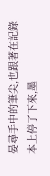晏尋手中的筆尖,也跟著在記錄本上停了下來,墨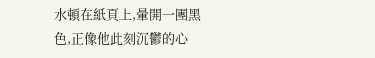水頓在紙頁上,暈開一團黑色,正像他此刻沉鬱的心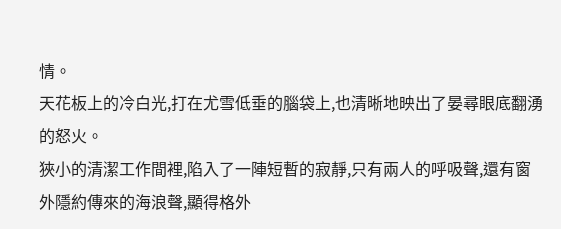情。
天花板上的冷白光,打在尤雪低垂的腦袋上,也清晰地映出了晏尋眼底翻湧的怒火。
狹小的清潔工作間裡,陷入了一陣短暫的寂靜,只有兩人的呼吸聲,還有窗外隱約傳來的海浪聲,顯得格外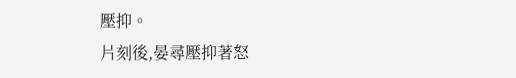壓抑。
片刻後,晏尋壓抑著怒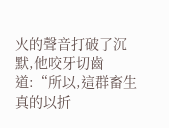火的聲音打破了沉默,他咬牙切齒道:“所以,這群畜生真的以折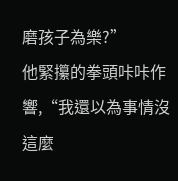磨孩子為樂?”
他緊攥的拳頭咔咔作響,“我還以為事情沒這麼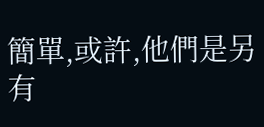簡單,或許,他們是另有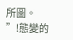所圖。
”!態變的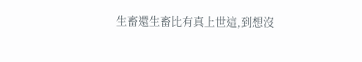生畜還生畜比有真上世這,到想沒